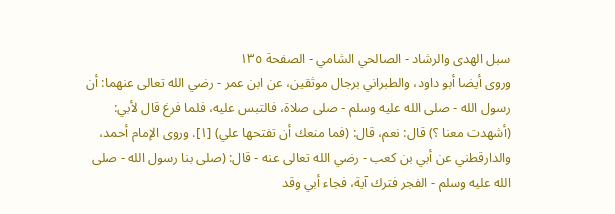سبل الهدى والرشاد - الصالحي الشامي - الصفحة ١٣٥
وروى أيضا أبو داود، والطبراني برجال موثقين، عن ابن عمر - رضي الله تعالى عنهما: أن رسول الله - صلى الله عليه وسلم - صلى صلاة، فالتبس عليه، فلما فرغ قال لأبي: (أشهدت معنا ؟) قال: نعم، قال: (فما منعك أن تفتحها علي) [١]. وروى الإمام أحمد، والدارقطني عن أبي بن كعب - رضي الله تعالى عنه - قال: (صلى بنا رسول الله - صلى الله عليه وسلم - الفجر فترك آية، فجاء أبي وقد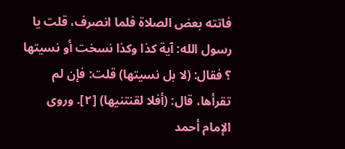فاتته بعض الصلاة فلما انصرف، قلت يا رسول الله: آية كذا وكذا نسخت أو نسيتها ؟ فقال: (لا بل نسيتها) قلت: فإن لم تقرأها، قال: (أفلا لقنتنيها) [٢]. وروى الإمام أحمد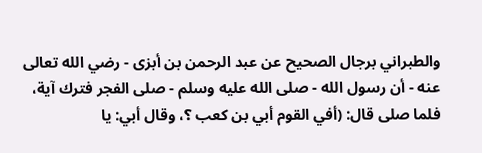والطبراني برجال الصحيح عن عبد الرحمن بن أبزى - رضي الله تعالى عنه - أن رسول الله - صلى الله عليه وسلم - صلى الفجر فترك آية، فلما صلى قال: (أفي القوم أبي بن كعب ؟، وقال أبي: يا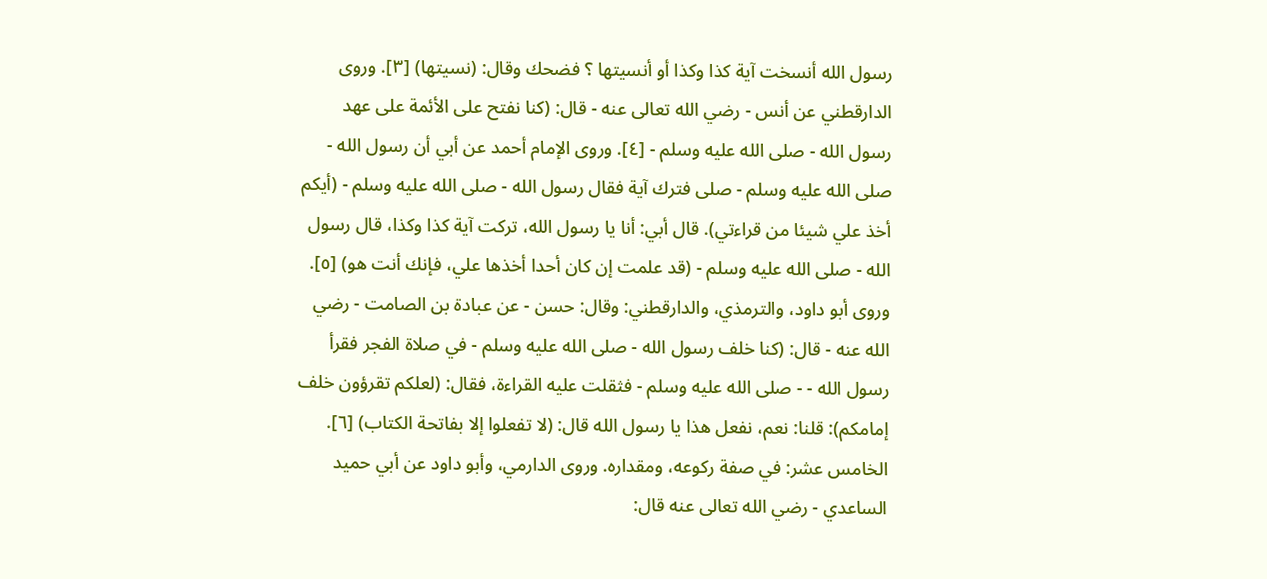رسول الله أنسخت آية كذا وكذا أو أنسيتها ؟ فضحك وقال: (نسيتها) [٣]. وروى الدارقطني عن أنس - رضي الله تعالى عنه - قال: (كنا نفتح على الأئمة على عهد رسول الله - صلى الله عليه وسلم - [٤]. وروى الإمام أحمد عن أبي أن رسول الله - صلى الله عليه وسلم - صلى فترك آية فقال رسول الله - صلى الله عليه وسلم - (أيكم أخذ علي شيئا من قراءتي). قال أبي: أنا يا رسول الله، تركت آية كذا وكذا، قال رسول الله - صلى الله عليه وسلم - (قد علمت إن كان أحدا أخذها علي، فإنك أنت هو) [٥]. وروى أبو داود، والترمذي، والدارقطني: وقال: حسن - عن عبادة بن الصامت - رضي الله عنه - قال: (كنا خلف رسول الله - صلى الله عليه وسلم - في صلاة الفجر فقرأ رسول الله - - صلى الله عليه وسلم - فثقلت عليه القراءة، فقال: (لعلكم تقرؤون خلف إمامكم): قلنا: نعم، نفعل هذا يا رسول الله قال: (لا تفعلوا إلا بفاتحة الكتاب) [٦]. الخامس عشر: في صفة ركوعه، ومقداره. وروى الدارمي، وأبو داود عن أبي حميد الساعدي - رضي الله تعالى عنه قال: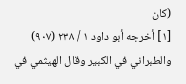(كان
[١] أخرجه أبو داود ١ / ٢٣٨ (٩٠٧) والطبراني في الكبير وقال الهيثمي في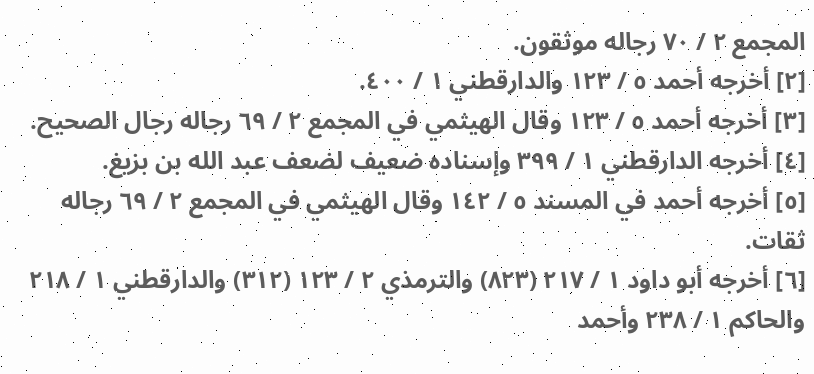المجمع ٢ / ٧٠ رجاله موثقون.
[٢] أخرجه أحمد ٥ / ١٢٣ والدارقطني ١ / ٤٠٠.
[٣] أخرجه أحمد ٥ / ١٢٣ وقال الهيثمي في المجمع ٢ / ٦٩ رجاله رجال الصحيح.
[٤] أخرجه الدارقطني ١ / ٣٩٩ وإسناده ضعيف لضعف عبد الله بن بزيغ.
[٥] أخرجه أحمد في المسند ٥ / ١٤٢ وقال الهيثمي في المجمع ٢ / ٦٩ رجاله ثقات.
[٦] أخرجه أبو داود ١ / ٢١٧ (٨٢٣) والترمذي ٢ / ١٢٣ (٣١٢) والدارقطني ١ / ٢١٨ والحاكم ١ / ٢٣٨ وأحمد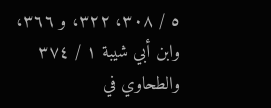٥ / ٣٠٨، ٣٢٢، و ٣٦٦، وابن أبي شيبة ١ / ٣٧٤ والطحاوي في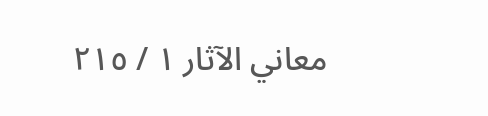معاني الآثار ١ / ٢١٥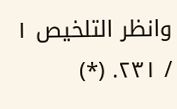وانظر التلخيص ١ / ٢٣١. (*)